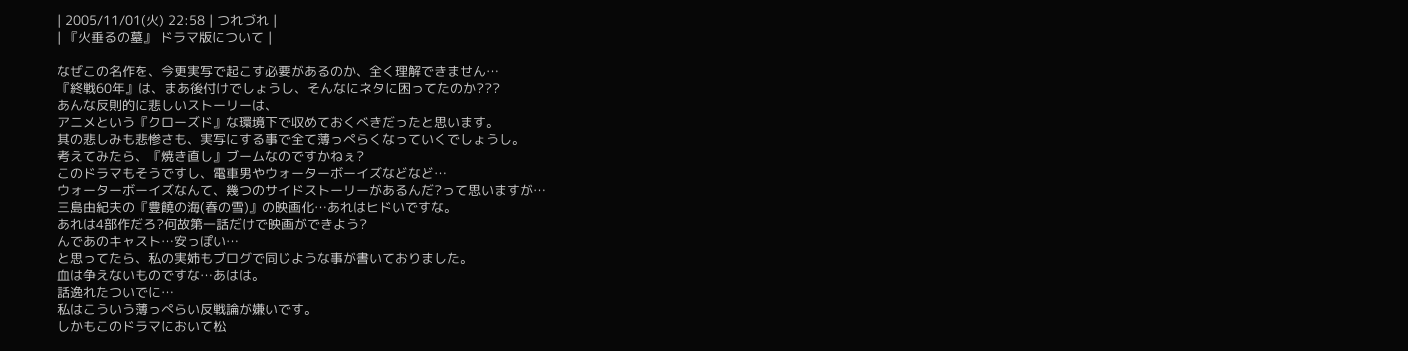| 2005/11/01(火) 22:58 | つれづれ |
| 『火垂るの墓』 ドラマ版について |

なぜこの名作を、今更実写で起こす必要があるのか、全く理解できません…
『終戦60年』は、まあ後付けでしょうし、そんなにネタに困ってたのか???
あんな反則的に悲しいストーリーは、
アニメという『クローズド』な環境下で収めておくべきだったと思います。
其の悲しみも悲惨さも、実写にする事で全て薄っぺらくなっていくでしょうし。
考えてみたら、『焼き直し』ブームなのですかねぇ?
このドラマもそうですし、電車男やウォーターボーイズなどなど…
ウォーターボーイズなんて、幾つのサイドストーリーがあるんだ?って思いますが…
三島由紀夫の『豊饒の海(春の雪)』の映画化…あれはヒドいですな。
あれは4部作だろ?何故第一話だけで映画ができよう?
んであのキャスト…安っぽい…
と思ってたら、私の実姉もブログで同じような事が書いておりました。
血は争えないものですな…あはは。
話逸れたついでに…
私はこういう薄っぺらい反戦論が嫌いです。
しかもこのドラマにおいて松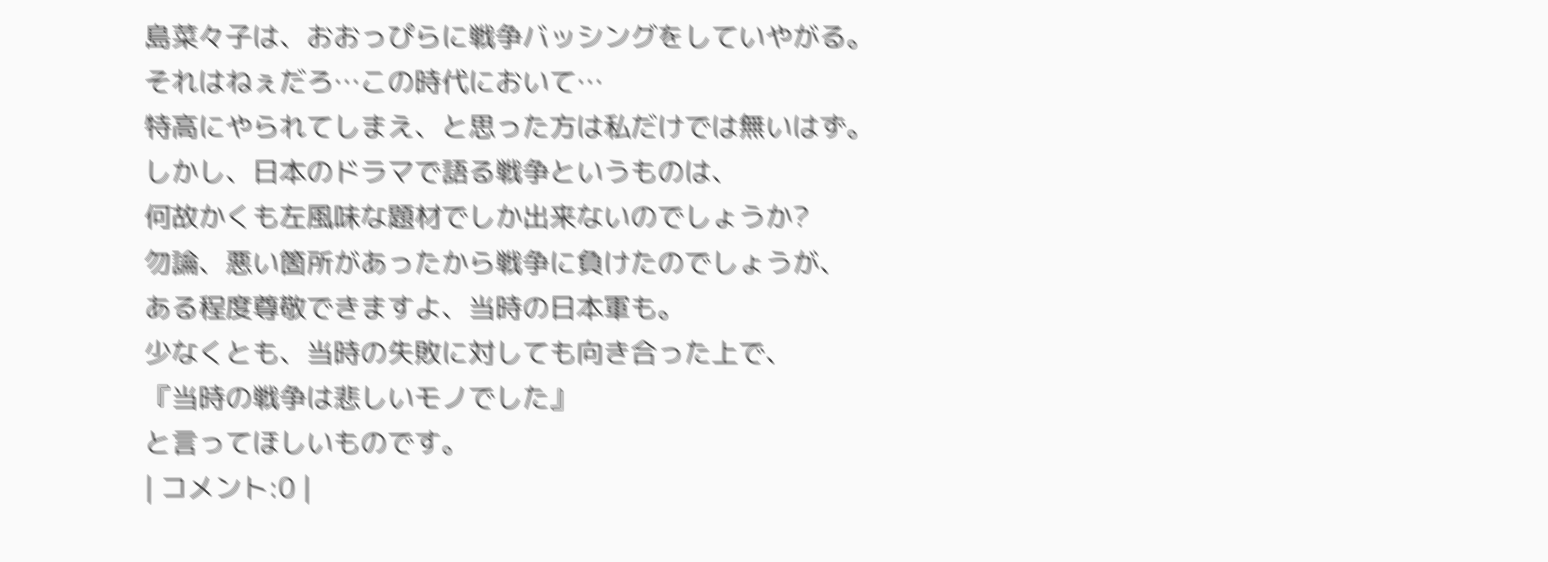島菜々子は、おおっぴらに戦争バッシングをしていやがる。
それはねぇだろ…この時代において…
特高にやられてしまえ、と思った方は私だけでは無いはず。
しかし、日本のドラマで語る戦争というものは、
何故かくも左風味な題材でしか出来ないのでしょうか?
勿論、悪い箇所があったから戦争に負けたのでしょうが、
ある程度尊敬できますよ、当時の日本軍も。
少なくとも、当時の失敗に対しても向き合った上で、
『当時の戦争は悲しいモノでした』
と言ってほしいものです。
| コメント:0 |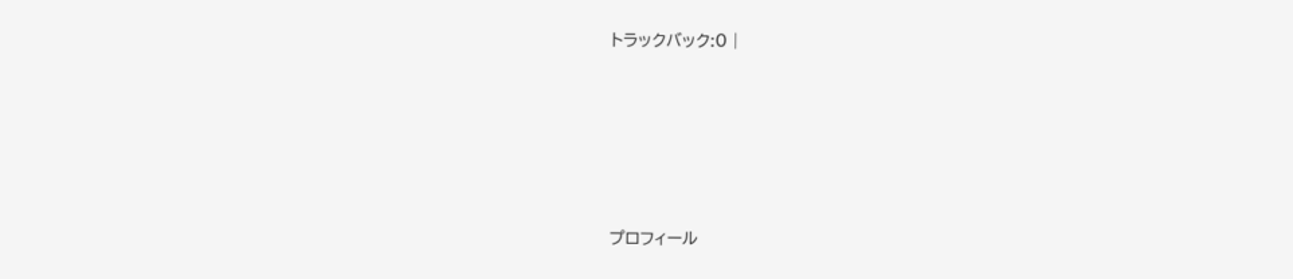トラックバック:0 |










プロフィール